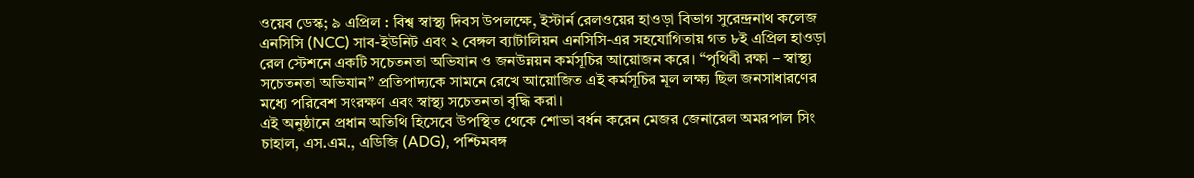ওয়েব ডেস্ক; ৯ এপ্রিল : বিশ্ব স্বাস্থ্য দিবস উপলক্ষে, ইস্টার্ন রেলওয়ের হাওড়া বিভাগ সুরেন্দ্রনাথ কলেজ এনসিসি (NCC) সাব-ইউনিট এবং ২ বেঙ্গল ব্যাটালিয়ন এনসিসি-এর সহযোগিতায় গত ৮ই এপ্রিল হাওড়া রেল স্টেশনে একটি সচেতনতা অভিযান ও জনউন্নয়ন কর্মসূচির আয়োজন করে। “পৃথিবী রক্ষা – স্বাস্থ্য সচেতনতা অভিযান” প্রতিপাদ্যকে সামনে রেখে আয়োজিত এই কর্মসূচির মূল লক্ষ্য ছিল জনসাধারণের মধ্যে পরিবেশ সংরক্ষণ এবং স্বাস্থ্য সচেতনতা বৃদ্ধি করা।
এই অনুষ্ঠানে প্রধান অতিথি হিসেবে উপস্থিত থেকে শোভা বর্ধন করেন মেজর জেনারেল অমরপাল সিং চাহাল, এস.এম., এডিজি (ADG), পশ্চিমবঙ্গ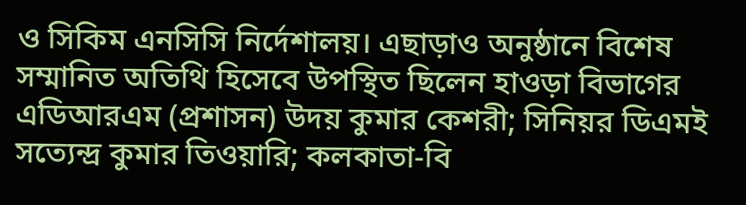ও সিকিম এনসিসি নির্দেশালয়। এছাড়াও অনুষ্ঠানে বিশেষ সম্মানিত অতিথি হিসেবে উপস্থিত ছিলেন হাওড়া বিভাগের এডিআরএম (প্রশাসন) উদয় কুমার কেশরী; সিনিয়র ডিএমই সত্যেন্দ্র কুমার তিওয়ারি; কলকাতা-বি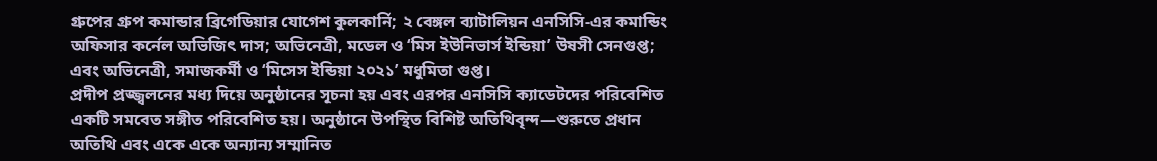গ্রুপের গ্রুপ কমান্ডার ব্রিগেডিয়ার যোগেশ কুলকার্নি; ২ বেঙ্গল ব্যাটালিয়ন এনসিসি-এর কমান্ডিং অফিসার কর্নেল অভিজিৎ দাস; অভিনেত্রী, মডেল ও ‘মিস ইউনিভার্স ইন্ডিয়া’ উষসী সেনগুপ্ত; এবং অভিনেত্রী, সমাজকর্মী ও ‘মিসেস ইন্ডিয়া ২০২১’ মধুমিতা গুপ্ত।
প্রদীপ প্রজ্জ্বলনের মধ্য দিয়ে অনুষ্ঠানের সূচনা হয় এবং এরপর এনসিসি ক্যাডেটদের পরিবেশিত একটি সমবেত সঙ্গীত পরিবেশিত হয়। অনুষ্ঠানে উপস্থিত বিশিষ্ট অতিথিবৃন্দ—শুরুতে প্রধান অতিথি এবং একে একে অন্যান্য সম্মানিত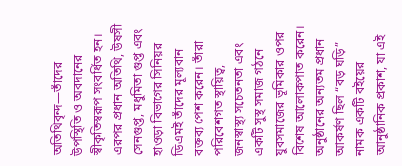অতিথিবৃন্দ—তাঁদের উপস্থিতি ও অবদানের স্বীকৃতিস্বরূপ সংবর্ধিত হন।
এরপর প্রধান অতিথি, উষসী সেনগুপ্ত, মধুমিতা গুপ্ত এবং হাওড়া বিভাগের সিনিয়র ডিএমই তাঁদের মূল্যবান বক্তব্য পেশ করেন। তাঁরা পরিবেশগত স্থায়িত্ব, জনস্বাস্থ্য সচেতনতা এবং একটি সুস্থ সমাজ গঠনে যুবসমাজের ভূমিকার ওপর বিশেষ আলোকপাত করেন।
অনুষ্ঠানের অন্যতম প্রধান আকর্ষণ ছিল “বড় ঘড়ি” নামক একটি বইয়ের আনুষ্ঠানিক প্রকাশ, যা এই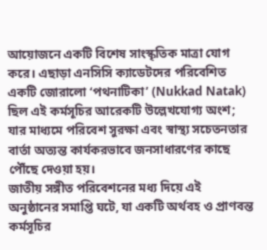আয়োজনে একটি বিশেষ সাংস্কৃতিক মাত্রা যোগ করে। এছাড়া এনসিসি ক্যাডেটদের পরিবেশিত একটি জোরালো ‘পথনাটিকা’ (Nukkad Natak) ছিল এই কর্মসূচির আরেকটি উল্লেখযোগ্য অংশ; যার মাধ্যমে পরিবেশ সুরক্ষা এবং স্বাস্থ্য সচেতনতার বার্তা অত্যন্ত কার্যকরভাবে জনসাধারণের কাছে পৌঁছে দেওয়া হয়।
জাতীয় সঙ্গীত পরিবেশনের মধ্য দিয়ে এই অনুষ্ঠানের সমাপ্তি ঘটে, যা একটি অর্থবহ ও প্রাণবন্ত কর্মসূচির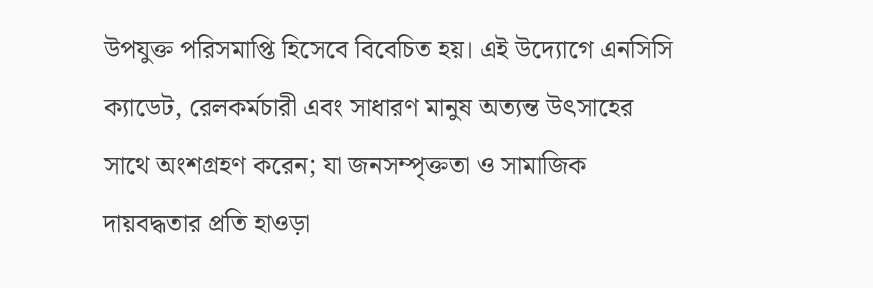উপযুক্ত পরিসমাপ্তি হিসেবে বিবেচিত হয়। এই উদ্যোগে এনসিসি ক্যাডেট, রেলকর্মচারী এবং সাধারণ মানুষ অত্যন্ত উৎসাহের সাথে অংশগ্রহণ করেন; যা জনসম্পৃক্ততা ও সামাজিক দায়বদ্ধতার প্রতি হাওড়া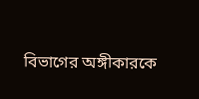বিভাগের অঙ্গীকারকে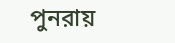পুনরায়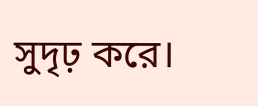সুদৃঢ় করে।